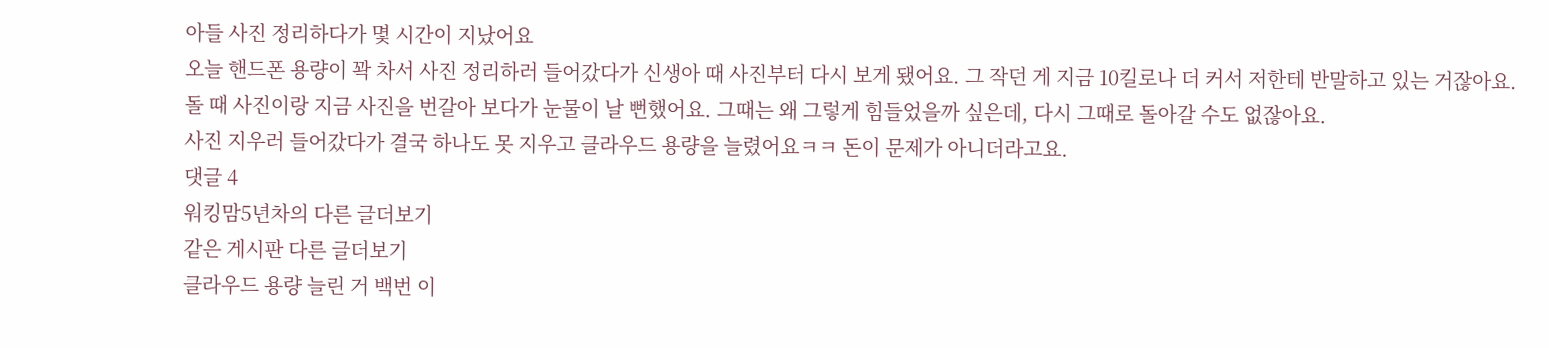아들 사진 정리하다가 몇 시간이 지났어요
오늘 핸드폰 용량이 꽉 차서 사진 정리하러 들어갔다가 신생아 때 사진부터 다시 보게 됐어요. 그 작던 게 지금 10킬로나 더 커서 저한테 반말하고 있는 거잖아요.
돌 때 사진이랑 지금 사진을 번갈아 보다가 눈물이 날 뻔했어요. 그때는 왜 그렇게 힘들었을까 싶은데, 다시 그때로 돌아갈 수도 없잖아요.
사진 지우러 들어갔다가 결국 하나도 못 지우고 클라우드 용량을 늘렸어요ㅋㅋ 돈이 문제가 아니더라고요.
댓글 4
워킹맘5년차의 다른 글더보기
같은 게시판 다른 글더보기
클라우드 용량 늘린 거 백번 이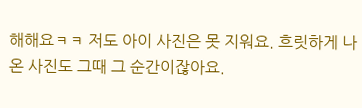해해요ㅋㅋ 저도 아이 사진은 못 지워요. 흐릿하게 나온 사진도 그때 그 순간이잖아요.